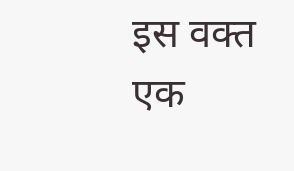इस वक्त एक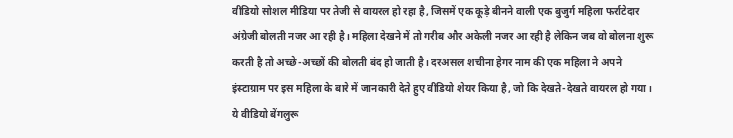वीडियो सोशल मीडिया पर तेजी से वायरल हो रहा है, जिसमें एक कूड़े बीनने वाली एक बुजुर्ग महिला फर्राटेदार अंग्रेजी बोलती नजर आ रही है। महिला देखने में तो गरीब और अकेली नजर आ रही है लेकिन जब वो बोलना शुरू करती है तो अच्छे-अच्छों की बोलती बंद हो जाती है। दरअसल शचीना हेगर नाम की एक महिला ने अपने इंस्टाग्राम पर इस महिला के बारे में जानकारी देते हुए वीडियो शेयर किया है, जो कि देखते-देखते वायरल हो गया।
ये वीडियो बेंगलुरू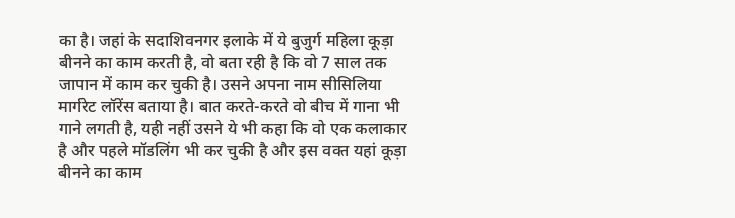का है। जहां के सदाशिवनगर इलाके में ये बुजुर्ग महिला कूड़ा बीनने का काम करती है, वो बता रही है कि वो 7 साल तक जापान में काम कर चुकी है। उसने अपना नाम सीसिलिया मार्गरेट लॉरेंस बताया है। बात करते-करते वो बीच में गाना भी गाने लगती है, यही नहीं उसने ये भी कहा कि वो एक कलाकार है और पहले मॉडलिंग भी कर चुकी है और इस वक्त यहां कूड़ा बीनने का काम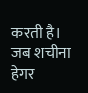करती है।
जब शचीना हेगर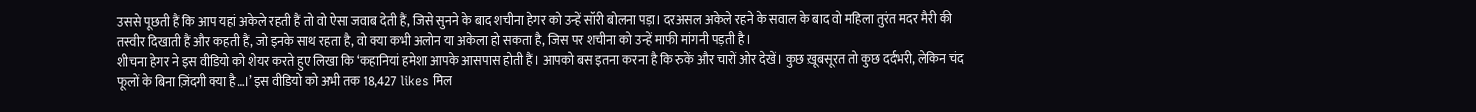उससे पूछती हैं कि आप यहां अकेले रहती हैं तो वो ऐसा जवाब देती हैं, जिसे सुनने के बाद शचीना हेगर को उन्हें सॉरी बोलना पड़ा। दरअसल अकेले रहने के सवाल के बाद वो महिला तुरंत मदर मैरी की तस्वीर दिखाती हैं और कहती हैं, जो इनके साथ रहता है, वो क्या कभी अलोन या अकेला हो सकता है, जिस पर शचीना को उन्हें माफी मांगनी पड़ती है।
शीचना हेगर ने इस वीडियो को शेयर करते हुए लिखा कि ‘कहानियां हमेशा आपके आसपास होती हैं। आपको बस इतना करना है कि रुकें और चारों ओर देखें। कुछ ख़ूबसूरत तो कुछ दर्दभरी, लेकिन चंद फूलों के बिना ज़िंदगी क्या है…।’ इस वीडियो को अभी तक 18,427 likes मिल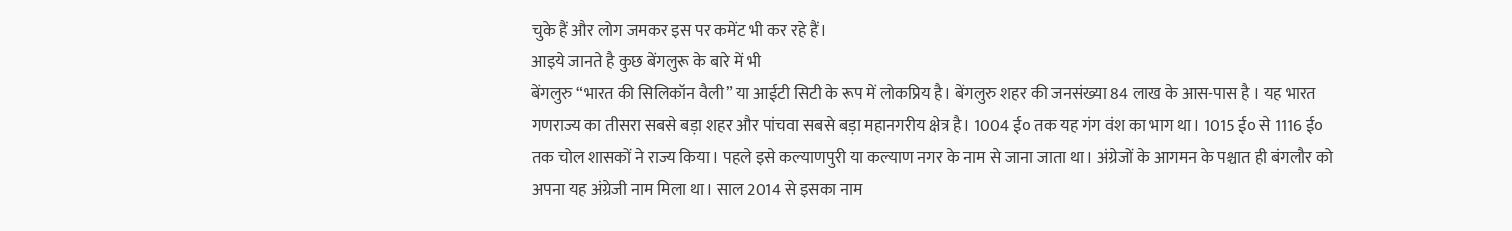चुके हैं और लोग जमकर इस पर कमेंट भी कर रहे हैं।
आइये जानते है कुछ बेंगलुरू के बारे में भी
बेंगलुरु “भारत की सिलिकॉन वैली” या आईटी सिटी के रूप में लोकप्रिय है। बेंगलुरु शहर की जनसंख्या 84 लाख के आस-पास है । यह भारत गणराज्य का तीसरा सबसे बड़ा शहर और पांचवा सबसे बड़ा महानगरीय क्षेत्र है। 1004 ई० तक यह गंग वंश का भाग था। 1015 ई० से 1116 ई० तक चोल शासकों ने राज्य किया। पहले इसे कल्याणपुरी या कल्याण नगर के नाम से जाना जाता था। अंग्रेजों के आगमन के पश्चात ही बंगलौर को अपना यह अंग्रेजी नाम मिला था। साल 2014 से इसका नाम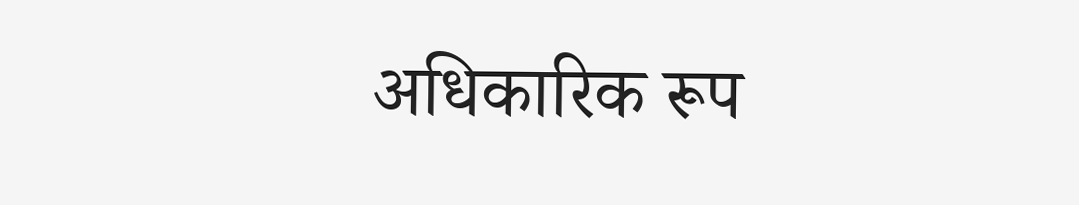अधिकारिक रूप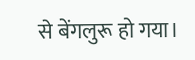से बेंगलुरू हो गया।